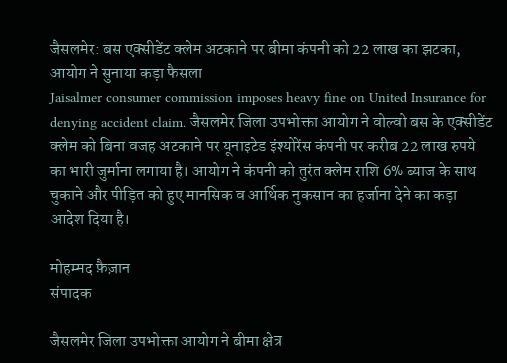जैसलमेर: बस एक्सीडेंट क्लेम अटकाने पर बीमा कंपनी को 22 लाख का झटका, आयोग ने सुनाया कड़ा फैसला
Jaisalmer consumer commission imposes heavy fine on United Insurance for denying accident claim. जैसलमेर जिला उपभोक्ता आयोग ने वोल्वो बस के एक्सीडेंट क्लेम को बिना वजह अटकाने पर यूनाइटेड इंश्योरेंस कंपनी पर करीब 22 लाख रुपये का भारी जुर्माना लगाया है। आयोग ने कंपनी को तुरंत क्लेम राशि 6% ब्याज के साथ चुकाने और पीड़ित को हुए मानसिक व आर्थिक नुकसान का हर्जाना देने का कड़ा आदेश दिया है।

मोहम्मद फ़ैज़ान
संपादक

जैसलमेर जिला उपभोक्ता आयोग ने बीमा क्षेत्र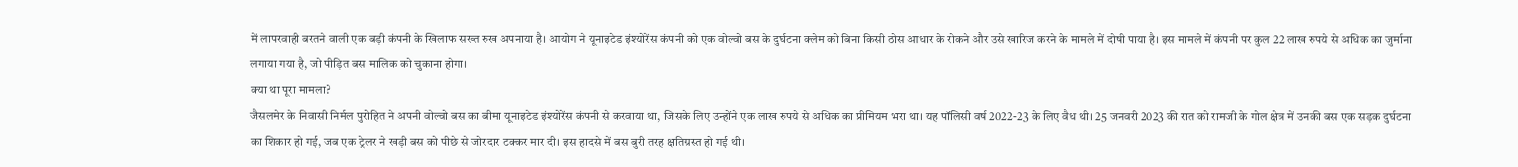में लापरवाही बरतने वाली एक बड़ी कंपनी के खिलाफ सख्त रुख अपनाया है। आयोग ने यूनाइटेड इंश्योरेंस कंपनी को एक वोल्वो बस के दुर्घटना क्लेम को बिना किसी ठोस आधार के रोकने और उसे खारिज करने के मामले में दोषी पाया है। इस मामले में कंपनी पर कुल 22 लाख रुपये से अधिक का जुर्माना लगाया गया है, जो पीड़ित बस मालिक को चुकाना होगा।
क्या था पूरा मामला?
जैसलमेर के निवासी निर्मल पुरोहित ने अपनी वोल्वो बस का बीमा यूनाइटेड इंश्योरेंस कंपनी से करवाया था, जिसके लिए उन्होंने एक लाख रुपये से अधिक का प्रीमियम भरा था। यह पॉलिसी वर्ष 2022-23 के लिए वैध थी। 25 जनवरी 2023 की रात को रामजी के गोल क्षेत्र में उनकी बस एक सड़क दुर्घटना का शिकार हो गई, जब एक ट्रेलर ने खड़ी बस को पीछे से जोरदार टक्कर मार दी। इस हादसे में बस बुरी तरह क्षतिग्रस्त हो गई थी।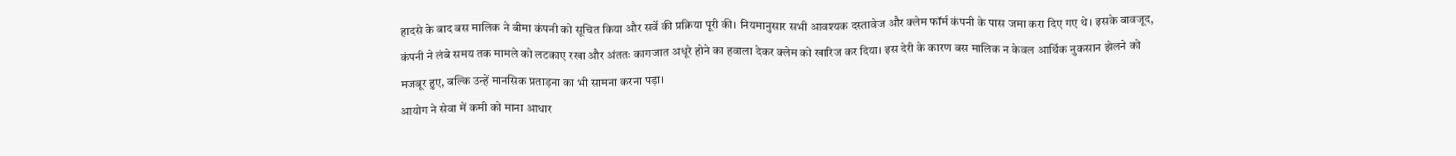हादसे के बाद बस मालिक ने बीमा कंपनी को सूचित किया और सर्वे की प्रक्रिया पूरी की। नियमानुसार सभी आवश्यक दस्तावेज और क्लेम फॉर्म कंपनी के पास जमा करा दिए गए थे। इसके बावजूद, कंपनी ने लंबे समय तक मामले को लटकाए रखा और अंततः कागजात अधूरे होने का हवाला देकर क्लेम को खारिज कर दिया। इस देरी के कारण बस मालिक न केवल आर्थिक नुकसान झेलने को मजबूर हुए, बल्कि उन्हें मानसिक प्रताड़ना का भी सामना करना पड़ा।
आयोग ने सेवा में कमी को माना आधार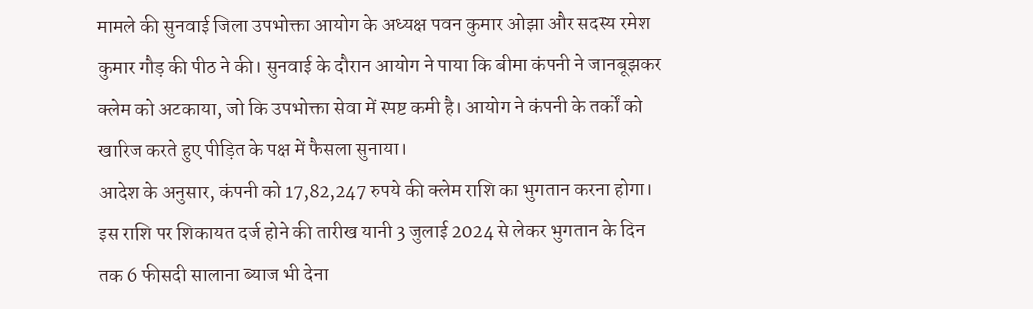मामले की सुनवाई जिला उपभोक्ता आयोग के अध्यक्ष पवन कुमार ओझा और सदस्य रमेश कुमार गौड़ की पीठ ने की। सुनवाई के दौरान आयोग ने पाया कि बीमा कंपनी ने जानबूझकर क्लेम को अटकाया, जो कि उपभोक्ता सेवा में स्पष्ट कमी है। आयोग ने कंपनी के तर्कों को खारिज करते हुए पीड़ित के पक्ष में फैसला सुनाया।
आदेश के अनुसार, कंपनी को 17,82,247 रुपये की क्लेम राशि का भुगतान करना होगा। इस राशि पर शिकायत दर्ज होने की तारीख यानी 3 जुलाई 2024 से लेकर भुगतान के दिन तक 6 फीसदी सालाना ब्याज भी देना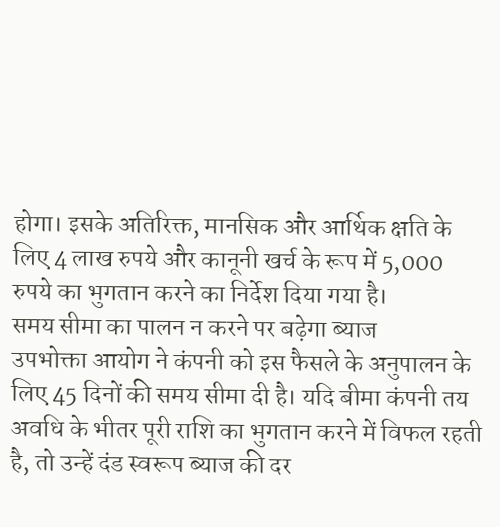होगा। इसके अतिरिक्त, मानसिक और आर्थिक क्षति के लिए 4 लाख रुपये और कानूनी खर्च के रूप में 5,000 रुपये का भुगतान करने का निर्देश दिया गया है।
समय सीमा का पालन न करने पर बढ़ेगा ब्याज
उपभोक्ता आयोग ने कंपनी को इस फैसले के अनुपालन के लिए 45 दिनों की समय सीमा दी है। यदि बीमा कंपनी तय अवधि के भीतर पूरी राशि का भुगतान करने में विफल रहती है, तो उन्हें दंड स्वरूप ब्याज की दर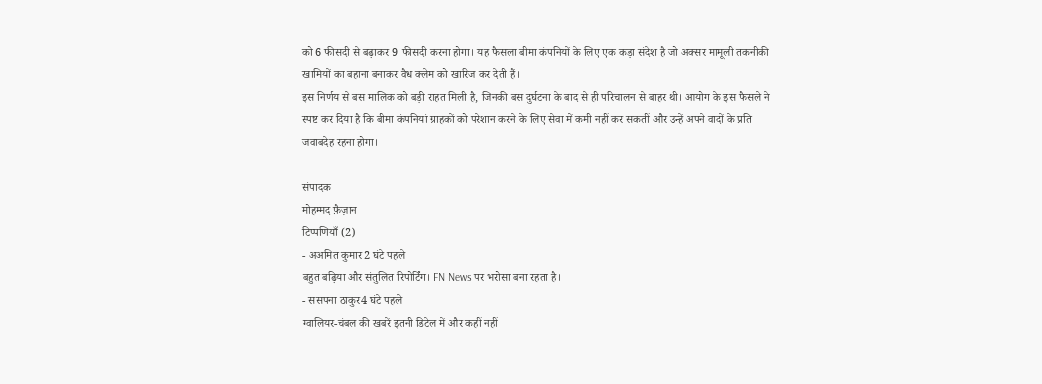को 6 फीसदी से बढ़ाकर 9 फीसदी करना होगा। यह फैसला बीमा कंपनियों के लिए एक कड़ा संदेश है जो अक्सर मामूली तकनीकी खामियों का बहाना बनाकर वैध क्लेम को खारिज कर देती हैं।
इस निर्णय से बस मालिक को बड़ी राहत मिली है, जिनकी बस दुर्घटना के बाद से ही परिचालन से बाहर थी। आयोग के इस फैसले ने स्पष्ट कर दिया है कि बीमा कंपनियां ग्राहकों को परेशान करने के लिए सेवा में कमी नहीं कर सकतीं और उन्हें अपने वादों के प्रति जवाबदेह रहना होगा।

संपादक
मोहम्मद फ़ैज़ान
टिप्पणियाँ (2)
- अअमित कुमार2 घंटे पहले
बहुत बढ़िया और संतुलित रिपोर्टिंग। FN News पर भरोसा बना रहता है।
- ससपना ठाकुर4 घंटे पहले
ग्वालियर-चंबल की खबरें इतनी डिटेल में और कहीं नहीं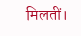मिलतीं।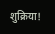शुक्रिया!